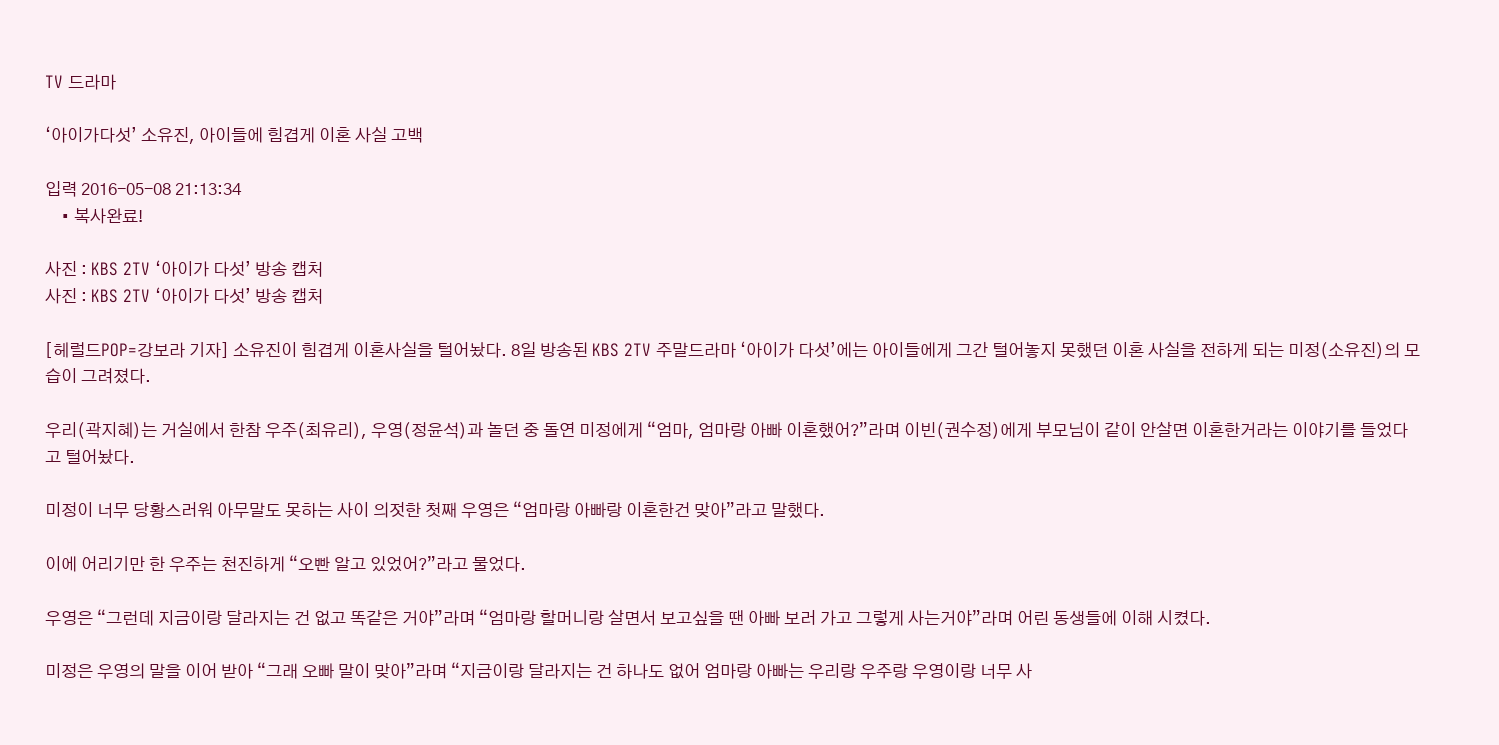TV 드라마

‘아이가다섯’ 소유진, 아이들에 힘겹게 이혼 사실 고백

입력 2016-05-08 21:13:34
    • 복사완료!

사진 : KBS 2TV ‘아이가 다섯’ 방송 캡처
사진 : KBS 2TV ‘아이가 다섯’ 방송 캡처

[헤럴드POP=강보라 기자] 소유진이 힘겹게 이혼사실을 털어놨다. 8일 방송된 KBS 2TV 주말드라마 ‘아이가 다섯’에는 아이들에게 그간 털어놓지 못했던 이혼 사실을 전하게 되는 미정(소유진)의 모습이 그려졌다.

우리(곽지혜)는 거실에서 한참 우주(최유리), 우영(정윤석)과 놀던 중 돌연 미정에게 “엄마, 엄마랑 아빠 이혼했어?”라며 이빈(권수정)에게 부모님이 같이 안살면 이혼한거라는 이야기를 들었다고 털어놨다.

미정이 너무 당황스러워 아무말도 못하는 사이 의젓한 첫째 우영은 “엄마랑 아빠랑 이혼한건 맞아”라고 말했다.

이에 어리기만 한 우주는 천진하게 “오빤 알고 있었어?”라고 물었다.

우영은 “그런데 지금이랑 달라지는 건 없고 똑같은 거야”라며 “엄마랑 할머니랑 살면서 보고싶을 땐 아빠 보러 가고 그렇게 사는거야”라며 어린 동생들에 이해 시켰다.

미정은 우영의 말을 이어 받아 “그래 오빠 말이 맞아”라며 “지금이랑 달라지는 건 하나도 없어 엄마랑 아빠는 우리랑 우주랑 우영이랑 너무 사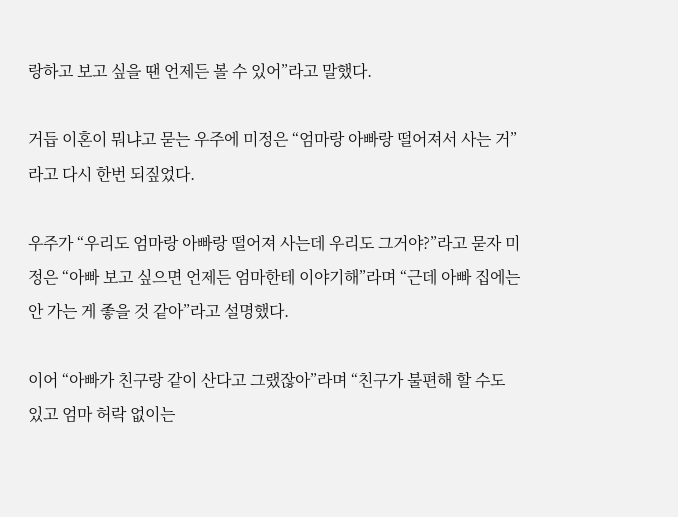랑하고 보고 싶을 땐 언제든 볼 수 있어”라고 말했다.

거듭 이혼이 뭐냐고 묻는 우주에 미정은 “엄마랑 아빠랑 떨어져서 사는 거”라고 다시 한번 되짚었다.

우주가 “우리도 엄마랑 아빠랑 떨어져 사는데 우리도 그거야?”라고 묻자 미정은 “아빠 보고 싶으면 언제든 엄마한테 이야기해”라며 “근데 아빠 집에는 안 가는 게 좋을 것 같아”라고 설명했다.

이어 “아빠가 친구랑 같이 산다고 그랬잖아”라며 “친구가 불편해 할 수도 있고 엄마 허락 없이는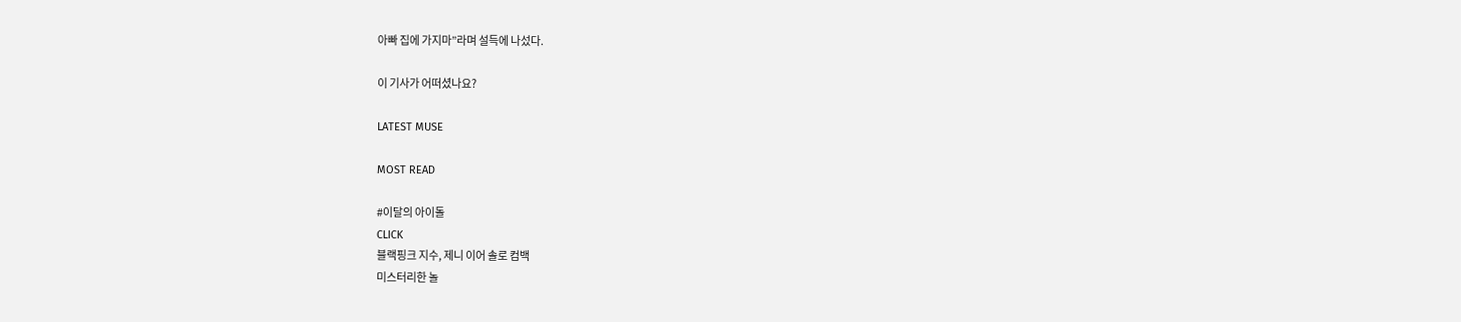아빠 집에 가지마”라며 설득에 나섰다.

이 기사가 어떠셨나요?

LATEST MUSE

MOST READ

#이달의 아이돌
CLICK
블랙핑크 지수, 제니 이어 솔로 컴백
미스터리한 놀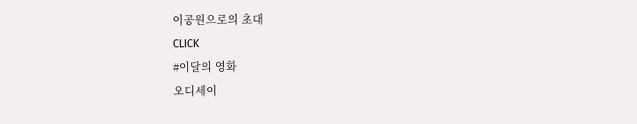이공원으로의 초대
CLICK
#이달의 영화
오디세이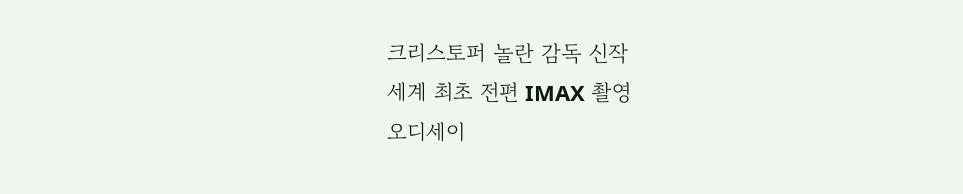크리스토퍼 놀란 감독 신작
세계 최초 전편 IMAX 촬영
오디세이